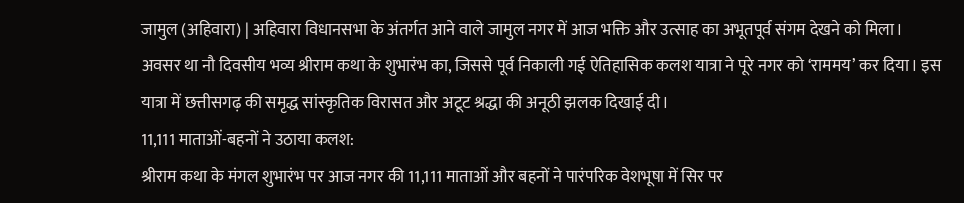जामुल (अहिवारा) | अहिवारा विधानसभा के अंतर्गत आने वाले जामुल नगर में आज भक्ति और उत्साह का अभूतपूर्व संगम देखने को मिला। अवसर था नौ दिवसीय भव्य श्रीराम कथा के शुभारंभ का, जिससे पूर्व निकाली गई ऐतिहासिक कलश यात्रा ने पूरे नगर को ‘राममय’ कर दिया। इस यात्रा में छत्तीसगढ़ की समृद्ध सांस्कृतिक विरासत और अटूट श्रद्धा की अनूठी झलक दिखाई दी।
11,111 माताओं-बहनों ने उठाया कलश:
श्रीराम कथा के मंगल शुभारंभ पर आज नगर की 11,111 माताओं और बहनों ने पारंपरिक वेशभूषा में सिर पर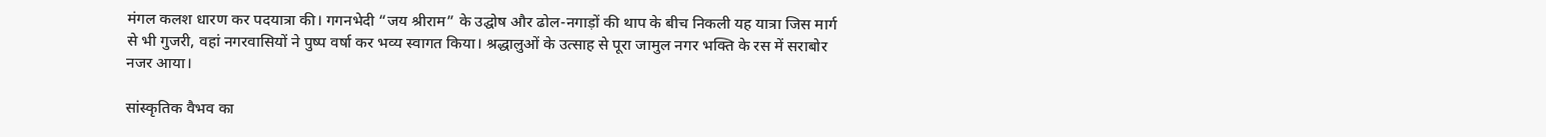मंगल कलश धारण कर पदयात्रा की। गगनभेदी “जय श्रीराम” के उद्घोष और ढोल-नगाड़ों की थाप के बीच निकली यह यात्रा जिस मार्ग से भी गुजरी, वहां नगरवासियों ने पुष्प वर्षा कर भव्य स्वागत किया। श्रद्धालुओं के उत्साह से पूरा जामुल नगर भक्ति के रस में सराबोर नजर आया।

सांस्कृतिक वैभव का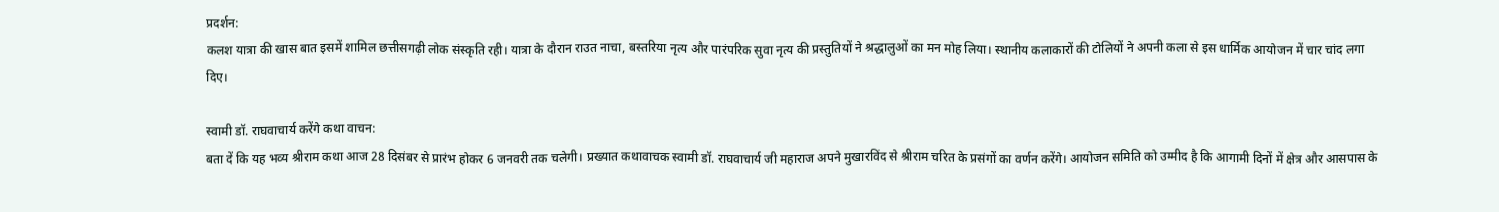प्रदर्शन:
कलश यात्रा की खास बात इसमें शामिल छत्तीसगढ़ी लोक संस्कृति रही। यात्रा के दौरान राउत नाचा, बस्तरिया नृत्य और पारंपरिक सुवा नृत्य की प्रस्तुतियों ने श्रद्धालुओं का मन मोह लिया। स्थानीय कलाकारों की टोलियों ने अपनी कला से इस धार्मिक आयोजन में चार चांद लगा दिए।

स्वामी डॉ. राघवाचार्य करेंगे कथा वाचन:
बता दें कि यह भव्य श्रीराम कथा आज 28 दिसंबर से प्रारंभ होकर 6 जनवरी तक चलेगी। प्रख्यात कथावाचक स्वामी डॉ. राघवाचार्य जी महाराज अपने मुखारविंद से श्रीराम चरित के प्रसंगों का वर्णन करेंगे। आयोजन समिति को उम्मीद है कि आगामी दिनों में क्षेत्र और आसपास के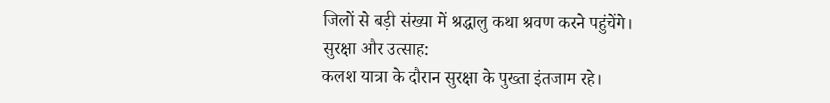जिलों से बड़ी संख्या में श्रद्धालु कथा श्रवण करने पहुंचेंगे।
सुरक्षा और उत्साह:
कलश यात्रा के दौरान सुरक्षा के पुख्ता इंतजाम रहे।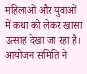महिलाओं और युवाओं में कथा को लेकर खासा उत्साह देखा जा रहा है। आयोजन समिति ने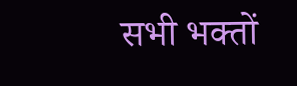सभी भक्तों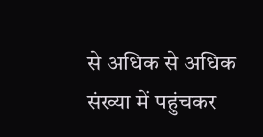से अधिक से अधिक संख्या में पहुंचकर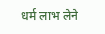धर्म लाभ लेने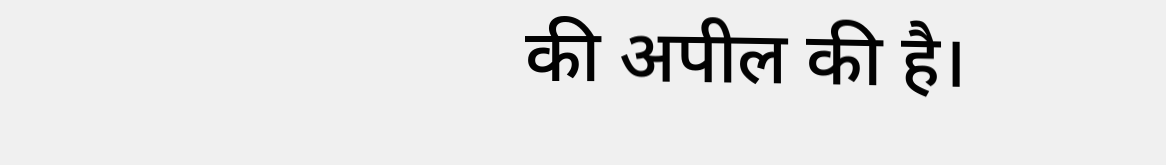की अपील की है।